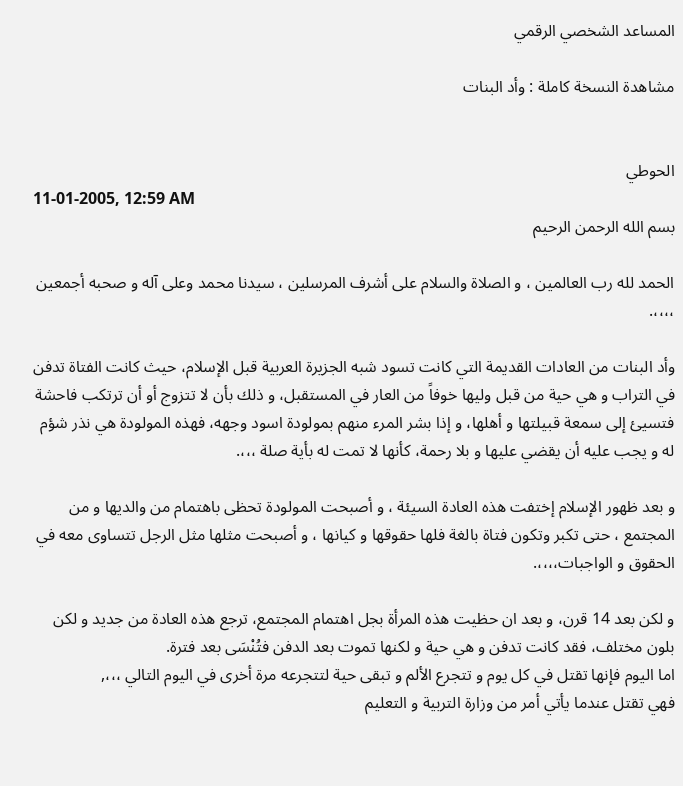المساعد الشخصي الرقمي

مشاهدة النسخة كاملة : وأد البنات


الحوطي
11-01-2005, 12:59 AM
بسم الله الرحمن الرحيم

الحمد لله رب العالمين ، و الصلاة والسلام على أشرف المرسلين ، سيدنا محمد وعلى آله و صحبه أجمعين ،،،،.

وأد البنات من العادات القديمة التي كانت تسود شبه الجزيرة العربية قبل الإسلام، حيث كانت الفتاة تدفن في التراب و هي حية من قبل وليها خوفاً من العار في المستقبل، و ذلك بأن لا تتزوج أو أن ترتكب فاحشة فتسيئ إلى سمعة قبيلتها و أهلها، و إذا بشر المرء منهم بمولودة اسود وجهه، فهذه المولودة هي نذر شؤم له و يجب عليه أن يقضي عليها و بلا رحمة، كأنها لا تمت له بأية صلة ،،،.

و بعد ظهور الإسلام إختفت هذه العادة السيئة ، و أصبحت المولودة تحظى باهتمام من والديها و من المجتمع ، حتى تكبر وتكون فتاة بالغة فلها حقوقها و كيانها ، و أصبحت مثلها مثل الرجل تتساوى معه في الحقوق و الواجبات،،،،.

و لكن بعد 14 قرن، و بعد ان حظيت هذه المرأة بجل اهتمام المجتمع، ترجع هذه العادة من جديد و لكن بلون مختلف، فقد كانت تدفن و هي حية و لكنها تموت بعد الدفن فتُنْسَى بعد فترة.
اما اليوم فإنها تقتل في كل يوم و تتجرع الألم و تبقى حية لتتجرعه مرة أخرى في اليوم التالي ،،،,
فهي تقتل عندما يأتي أمر من وزارة التربية و التعليم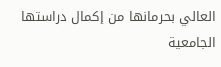العالي بحرمانها من إكمال دراستها الجامعية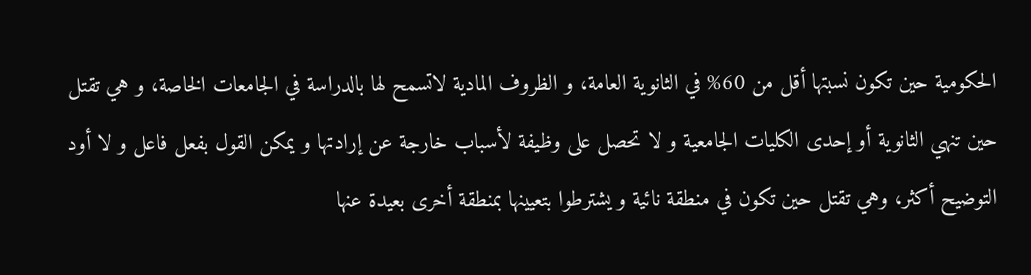الحكومية حين تكون نسبتها أقل من 60% في الثانوية العامة، و الظروف المادية لاتسمح لها بالدراسة في الجامعات الخاصة، و هي تقتل حين تنهي الثانوية أو إحدى الكليات الجامعية و لا تحصل على وظيفة لأسباب خارجة عن إرادتها و يمكن القول بفعل فاعل و لا أود التوضيح أكثر، وهي تقتل حين تكون في منطقة نائية و يشترطوا بتعيينها بمنطقة أخرى بعيدة عنها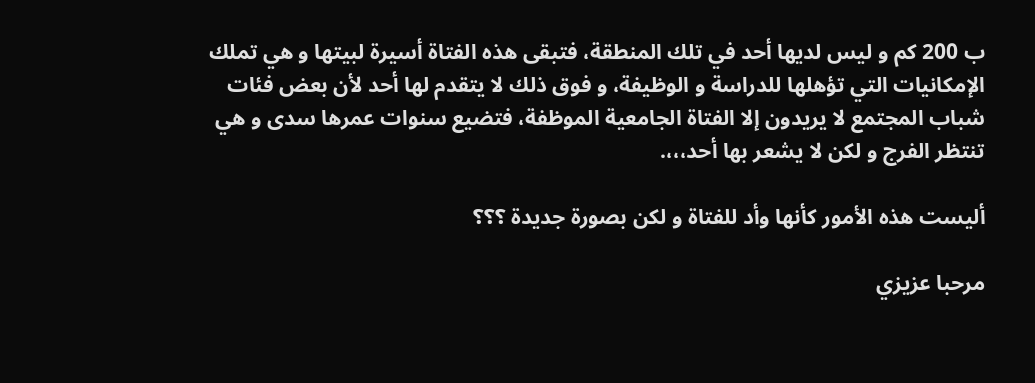ب 200 كم و ليس لديها أحد في تلك المنطقة، فتبقى هذه الفتاة أسيرة لبيتها و هي تملك الإمكانيات التي تؤهلها للدراسة و الوظيفة، و فوق ذلك لا يتقدم لها أحد لأن بعض فئات شباب المجتمع لا يريدون إلا الفتاة الجامعية الموظفة، فتضيع سنوات عمرها سدى و هي تنتظر الفرج و لكن لا يشعر بها أحد،،،.

أليست هذه الأمور كأنها وأد للفتاة و لكن بصورة جديدة ؟؟؟

مرحبا عزيزي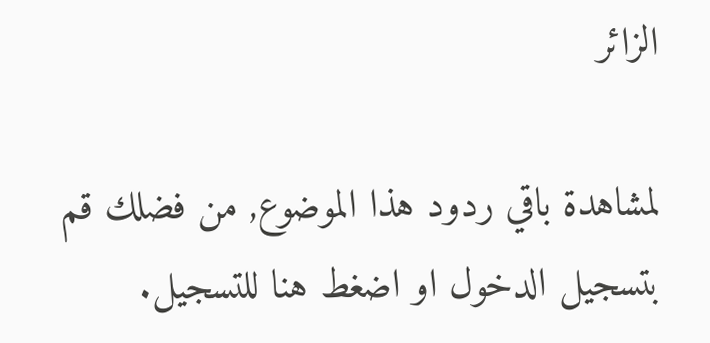الزائر

لمشاهدة باقي ردود هذا الموضوع, من فضلك قم بتسجيل الدخول او اضغط هنا للتسجيل.